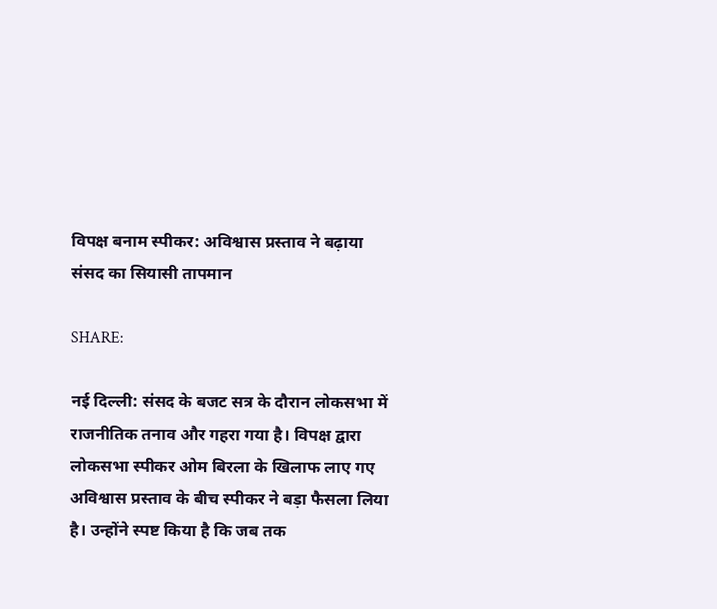विपक्ष बनाम स्पीकर: अविश्वास प्रस्ताव ने बढ़ाया संसद का सियासी तापमान

SHARE:

नई दिल्ली: संसद के बजट सत्र के दौरान लोकसभा में राजनीतिक तनाव और गहरा गया है। विपक्ष द्वारा लोकसभा स्पीकर ओम बिरला के खिलाफ लाए गए अविश्वास प्रस्ताव के बीच स्पीकर ने बड़ा फैसला लिया है। उन्होंने स्पष्ट किया है कि जब तक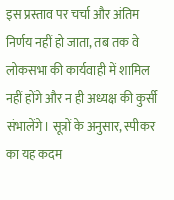इस प्रस्ताव पर चर्चा और अंतिम निर्णय नहीं हो जाता, तब तक वे लोकसभा की कार्यवाही में शामिल नहीं होंगे और न ही अध्यक्ष की कुर्सी संभालेंगे। सूत्रों के अनुसार, स्पीकर का यह कदम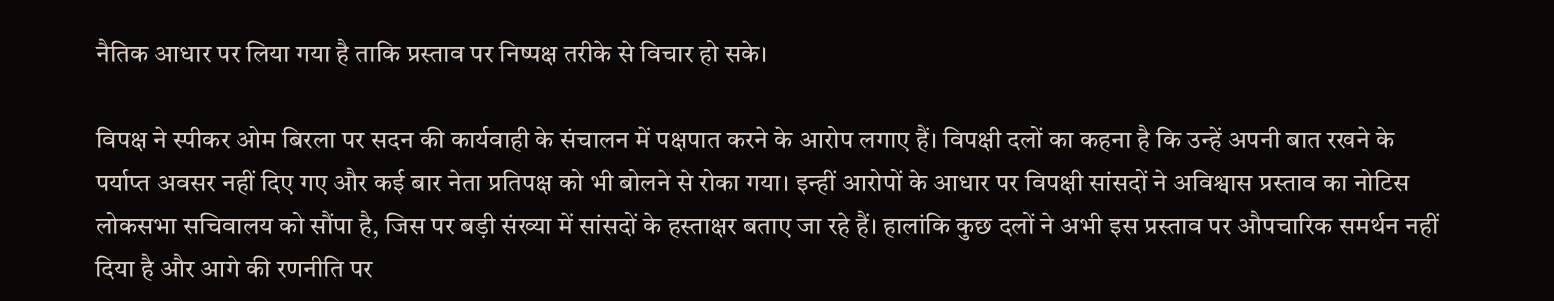नैतिक आधार पर लिया गया है ताकि प्रस्ताव पर निष्पक्ष तरीके से विचार हो सके।

विपक्ष ने स्पीकर ओम बिरला पर सदन की कार्यवाही के संचालन में पक्षपात करने के आरोप लगाए हैं। विपक्षी दलों का कहना है कि उन्हें अपनी बात रखने के पर्याप्त अवसर नहीं दिए गए और कई बार नेता प्रतिपक्ष को भी बोलने से रोका गया। इन्हीं आरोपों के आधार पर विपक्षी सांसदों ने अविश्वास प्रस्ताव का नोटिस लोकसभा सचिवालय को सौंपा है, जिस पर बड़ी संख्या में सांसदों के हस्ताक्षर बताए जा रहे हैं। हालांकि कुछ दलों ने अभी इस प्रस्ताव पर औपचारिक समर्थन नहीं दिया है और आगे की रणनीति पर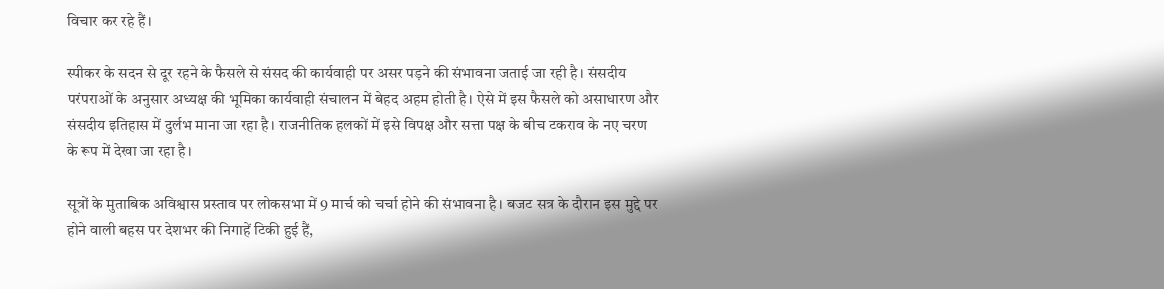विचार कर रहे हैं।

स्पीकर के सदन से दूर रहने के फैसले से संसद की कार्यवाही पर असर पड़ने की संभावना जताई जा रही है। संसदीय परंपराओं के अनुसार अध्यक्ष की भूमिका कार्यवाही संचालन में बेहद अहम होती है। ऐसे में इस फैसले को असाधारण और संसदीय इतिहास में दुर्लभ माना जा रहा है। राजनीतिक हलकों में इसे विपक्ष और सत्ता पक्ष के बीच टकराव के नए चरण के रूप में देखा जा रहा है।

सूत्रों के मुताबिक अविश्वास प्रस्ताव पर लोकसभा में 9 मार्च को चर्चा होने की संभावना है। बजट सत्र के दौरान इस मुद्दे पर होने वाली बहस पर देशभर की निगाहें टिकी हुई हैं,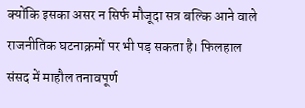क्योंकि इसका असर न सिर्फ मौजूदा सत्र बल्कि आने वाले राजनीतिक घटनाक्रमों पर भी पड़ सकता है। फिलहाल संसद में माहौल तनावपूर्ण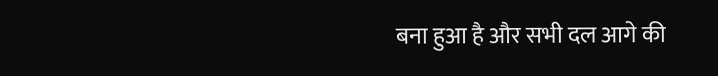बना हुआ है और सभी दल आगे की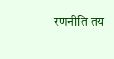रणनीति तय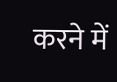करने में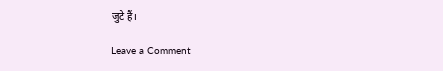जुटे हैं।

Leave a Comment